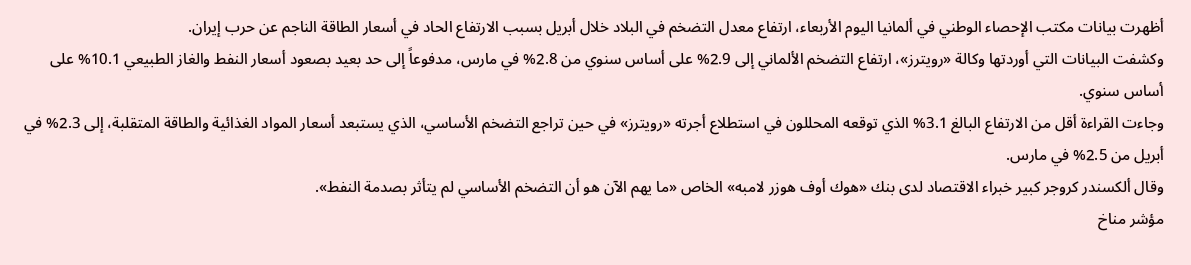أظهرت بيانات مكتب الإحصاء الوطني في ألمانيا اليوم الأربعاء، ارتفاع معدل التضخم في البلاد خلال أبريل بسبب الارتفاع الحاد في أسعار الطاقة الناجم عن حرب إيران.
وكشفت البيانات التي أوردتها وكالة «رويترز»، ارتفاع التضخم الألماني إلى 2.9% على أساس سنوي من 2.8% في مارس، مدفوعاً إلى حد بعيد بصعود أسعار النفط والغاز الطبيعي 10.1% على أساس سنوي.
وجاءت القراءة أقل من الارتفاع البالغ 3.1% الذي توقعه المحللون في استطلاع أجرته «رويترز» في حين تراجع التضخم الأساسي، الذي يستبعد أسعار المواد الغذائية والطاقة المتقلبة، إلى 2.3% في أبريل من 2.5% في مارس.
وقال ألكسندر كروجر كبير خبراء الاقتصاد لدى بنك «هوك أوف هوزر لامبه» الخاص «ما يهم الآن هو أن التضخم الأساسي لم يتأثر بصدمة النفط».
مؤشر مناخ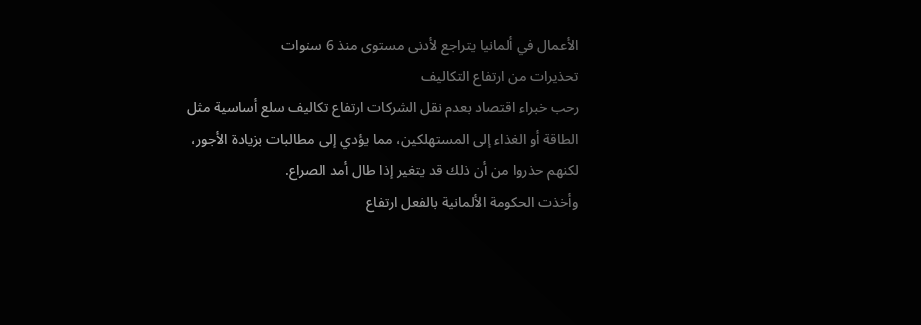الأعمال في ألمانيا يتراجع لأدنى مستوى منذ 6 سنوات
تحذيرات من ارتفاع التكاليف
رحب خبراء اقتصاد بعدم نقل الشركات ارتفاع تكاليف سلع أساسية مثل الطاقة أو الغذاء إلى المستهلكين، مما يؤدي إلى مطالبات بزيادة الأجور، لكنهم حذروا من أن ذلك قد يتغير إذا طال أمد الصراع.
وأخذت الحكومة الألمانية بالفعل ارتفاع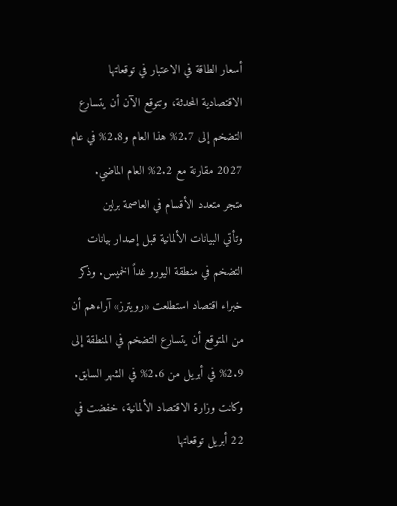أسعار الطاقة في الاعتبار في توقعاتها الاقتصادية المحدثة، وتتوقع الآن أن يتسارع التضخم إلى 2.7% هذا العام و2.8% في عام 2027 مقارنة مع 2.2% العام الماضي.
متجر متعدد الأقسام في العاصمة برلين
وتأتي البيانات الألمانية قبل إصدار بيانات التضخم في منطقة اليورو غداً الخميس. وذكر خبراء اقتصاد استطلعت «رويترز» آراءهم أن من المتوقع أن يتسارع التضخم في المنطقة إلى 2.9% في أبريل من 2.6% في الشهر السابق.
وكانت وزارة الاقتصاد الألمانية، خفضت في 22 أبريل توقعاتها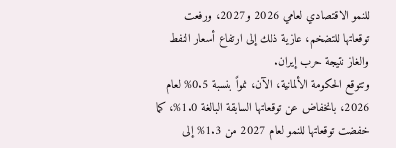للنمو الاقتصادي لعامي 2026 و2027، ورفعت توقعاتها للتضخم، عازية ذلك إلى ارتفاع أسعار النفط والغاز نتيجة حرب إيران.
وتتوقع الحكومة الألمانية، الآن، نمواً بنسبة 0.5% لعام 2026، بانخفاض عن توقعاتها السابقة البالغة 1.0%، كما خفضت توقعاتها للنمو لعام 2027 من 1.3% إلى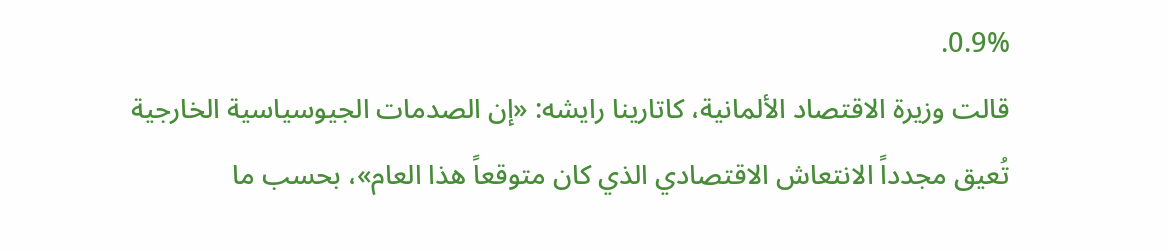0.9%.
قالت وزيرة الاقتصاد الألمانية، كاتارينا رايشه: «إن الصدمات الجيوسياسية الخارجية تُعيق مجدداً الانتعاش الاقتصادي الذي كان متوقعاً هذا العام»، بحسب ما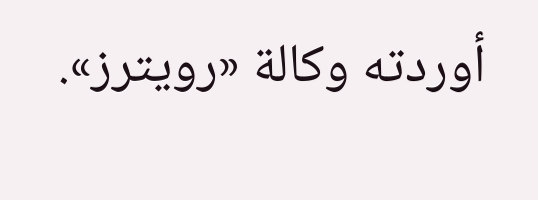أوردته وكالة «رويترز».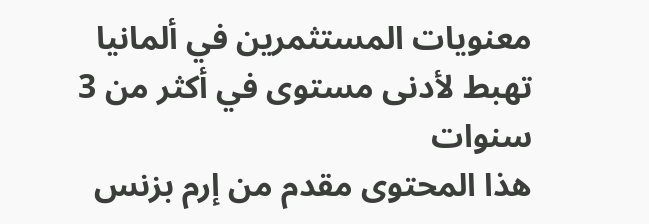معنويات المستثمرين في ألمانيا تهبط لأدنى مستوى في أكثر من 3 سنوات
هذا المحتوى مقدم من إرم بزنس